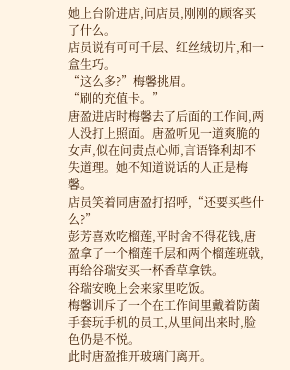她上台阶进店,问店员,刚刚的顾客买了什么。
店员说有可可千层、红丝绒切片,和一盒生巧。
“这么多?”梅馨挑眉。
“刷的充值卡。”
唐盈进店时梅馨去了后面的工作间,两人没打上照面。唐盈听见一道爽脆的女声,似在问责点心师,言语锋利却不失道理。她不知道说话的人正是梅馨。
店员笑着同唐盈打招呼,“还要买些什么?”
彭芳喜欢吃榴莲,平时舍不得花钱,唐盈拿了一个榴莲千层和两个榴莲班戟,再给谷瑞安买一杯香草拿铁。
谷瑞安晚上会来家里吃饭。
梅馨训斥了一个在工作间里戴着防菌手套玩手机的员工,从里间出来时,脸色仍是不悦。
此时唐盈推开玻璃门离开。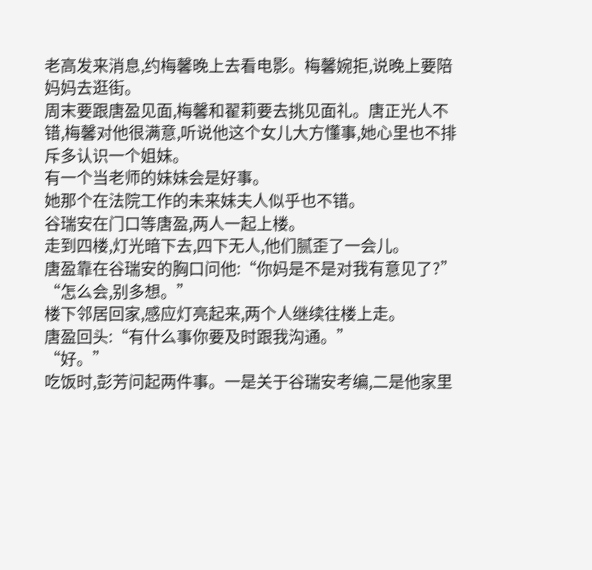老高发来消息,约梅馨晚上去看电影。梅馨婉拒,说晚上要陪妈妈去逛街。
周末要跟唐盈见面,梅馨和翟莉要去挑见面礼。唐正光人不错,梅馨对他很满意,听说他这个女儿大方懂事,她心里也不排斥多认识一个姐妹。
有一个当老师的妹妹会是好事。
她那个在法院工作的未来妹夫人似乎也不错。
谷瑞安在门口等唐盈,两人一起上楼。
走到四楼,灯光暗下去,四下无人,他们腻歪了一会儿。
唐盈靠在谷瑞安的胸口问他:“你妈是不是对我有意见了?”
“怎么会,别多想。”
楼下邻居回家,感应灯亮起来,两个人继续往楼上走。
唐盈回头:“有什么事你要及时跟我沟通。”
“好。”
吃饭时,彭芳问起两件事。一是关于谷瑞安考编,二是他家里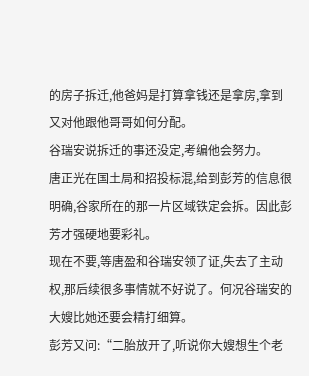的房子拆迁,他爸妈是打算拿钱还是拿房,拿到又对他跟他哥哥如何分配。
谷瑞安说拆迁的事还没定,考编他会努力。
唐正光在国土局和招投标混,给到彭芳的信息很明确,谷家所在的那一片区域铁定会拆。因此彭芳才强硬地要彩礼。
现在不要,等唐盈和谷瑞安领了证,失去了主动权,那后续很多事情就不好说了。何况谷瑞安的大嫂比她还要会精打细算。
彭芳又问:“二胎放开了,听说你大嫂想生个老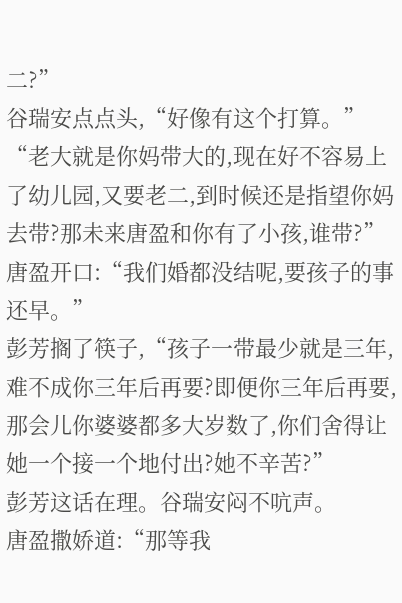二?”
谷瑞安点点头,“好像有这个打算。”
“老大就是你妈带大的,现在好不容易上了幼儿园,又要老二,到时候还是指望你妈去带?那未来唐盈和你有了小孩,谁带?”
唐盈开口:“我们婚都没结呢,要孩子的事还早。”
彭芳搁了筷子,“孩子一带最少就是三年,难不成你三年后再要?即便你三年后再要,那会儿你婆婆都多大岁数了,你们舍得让她一个接一个地付出?她不辛苦?”
彭芳这话在理。谷瑞安闷不吭声。
唐盈撒娇道:“那等我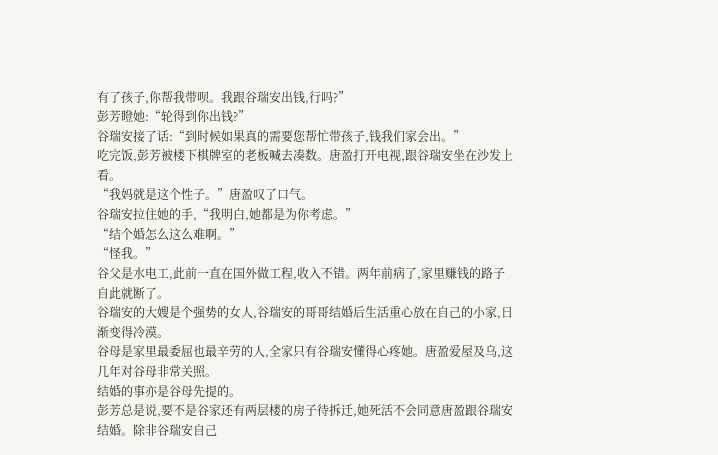有了孩子,你帮我带呗。我跟谷瑞安出钱,行吗?”
彭芳瞪她:“轮得到你出钱?”
谷瑞安接了话:“到时候如果真的需要您帮忙带孩子,钱我们家会出。”
吃完饭,彭芳被楼下棋牌室的老板喊去凑数。唐盈打开电视,跟谷瑞安坐在沙发上看。
“我妈就是这个性子。”唐盈叹了口气。
谷瑞安拉住她的手,“我明白,她都是为你考虑。”
“结个婚怎么这么难啊。”
“怪我。”
谷父是水电工,此前一直在国外做工程,收入不错。两年前病了,家里赚钱的路子自此就断了。
谷瑞安的大嫂是个强势的女人,谷瑞安的哥哥结婚后生活重心放在自己的小家,日渐变得冷漠。
谷母是家里最委屈也最辛劳的人,全家只有谷瑞安懂得心疼她。唐盈爱屋及乌,这几年对谷母非常关照。
结婚的事亦是谷母先提的。
彭芳总是说,要不是谷家还有两层楼的房子待拆迁,她死活不会同意唐盈跟谷瑞安结婚。除非谷瑞安自己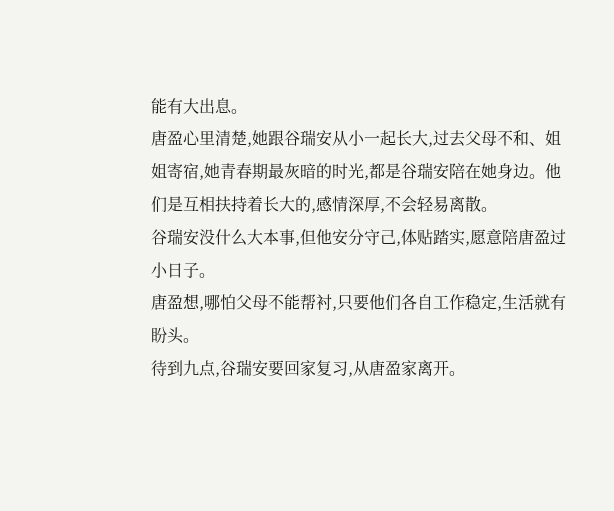能有大出息。
唐盈心里清楚,她跟谷瑞安从小一起长大,过去父母不和、姐姐寄宿,她青春期最灰暗的时光,都是谷瑞安陪在她身边。他们是互相扶持着长大的,感情深厚,不会轻易离散。
谷瑞安没什么大本事,但他安分守己,体贴踏实,愿意陪唐盈过小日子。
唐盈想,哪怕父母不能帮衬,只要他们各自工作稳定,生活就有盼头。
待到九点,谷瑞安要回家复习,从唐盈家离开。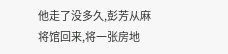他走了没多久,彭芳从麻将馆回来,将一张房地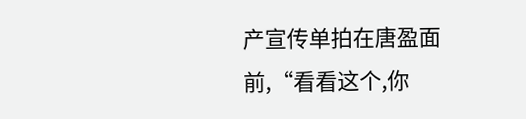产宣传单拍在唐盈面前,“看看这个,你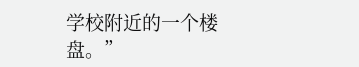学校附近的一个楼盘。”